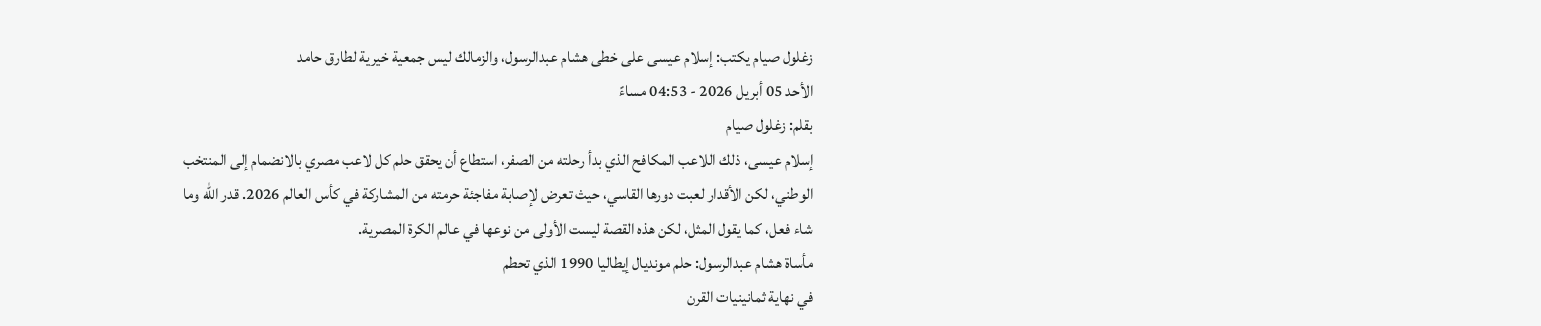زغلول صيام يكتب: إسلام عيسى على خطى هشام عبدالرسول، والزمالك ليس جمعية خيرية لطارق حامد
الأحد 05 أبريل 2026 - 04:53 مساءً
بقلم: زغلول صيام
إسلام عيسى، ذلك اللاعب المكافح الذي بدأ رحلته من الصفر، استطاع أن يحقق حلم كل لاعب مصري بالانضمام إلى المنتخب الوطني، لكن الأقدار لعبت دورها القاسي، حيث تعرض لإصابة مفاجئة حرمته من المشاركة في كأس العالم 2026. قدر الله وما شاء فعل، كما يقول المثل، لكن هذه القصة ليست الأولى من نوعها في عالم الكرة المصرية.
مأساة هشام عبدالرسول: حلم مونديال إيطاليا 1990 الذي تحطم
في نهاية ثمانينيات القرن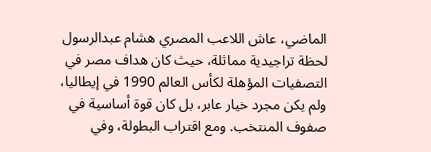الماضي، عاش اللاعب المصري هشام عبدالرسول لحظة تراجيدية مماثلة، حيث كان هداف مصر في التصفيات المؤهلة لكأس العالم 1990 في إيطاليا، ولم يكن مجرد خيار عابر، بل كان قوة أساسية في صفوف المنتخب. ومع اقتراب البطولة، وفي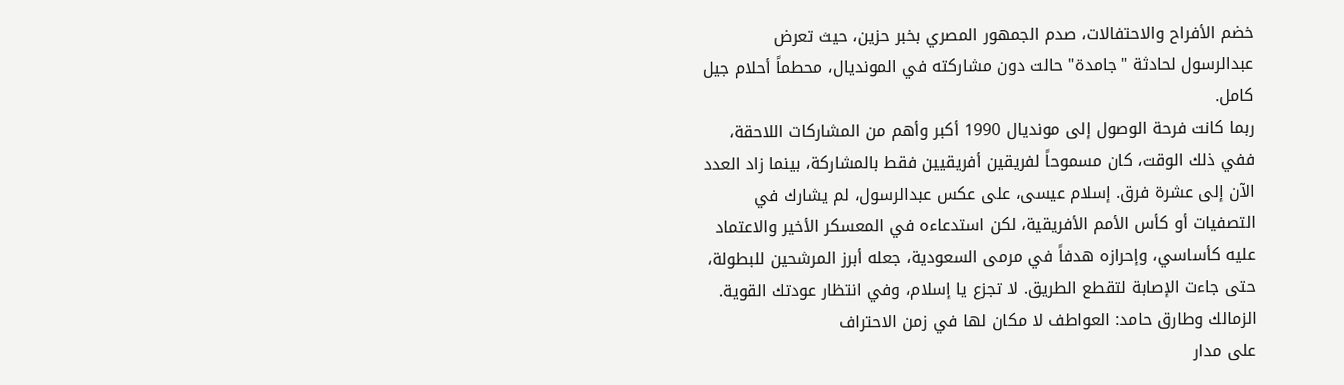خضم الأفراح والاحتفالات، صدم الجمهور المصري بخبر حزين، حيث تعرض عبدالرسول لحادثة "جامدة" حالت دون مشاركته في المونديال، محطماً أحلام جيل كامل.
ربما كانت فرحة الوصول إلى مونديال 1990 أكبر وأهم من المشاركات اللاحقة، ففي ذلك الوقت، كان مسموحاً لفريقين أفريقيين فقط بالمشاركة، بينما زاد العدد الآن إلى عشرة فرق. إسلام عيسى، على عكس عبدالرسول، لم يشارك في التصفيات أو كأس الأمم الأفريقية، لكن استدعاءه في المعسكر الأخير والاعتماد عليه كأساسي، وإحرازه هدفاً في مرمى السعودية، جعله أبرز المرشحين للبطولة، حتى جاءت الإصابة لتقطع الطريق. لا تجزع يا إسلام، وفي انتظار عودتك القوية.
الزمالك وطارق حامد: العواطف لا مكان لها في زمن الاحتراف
على مدار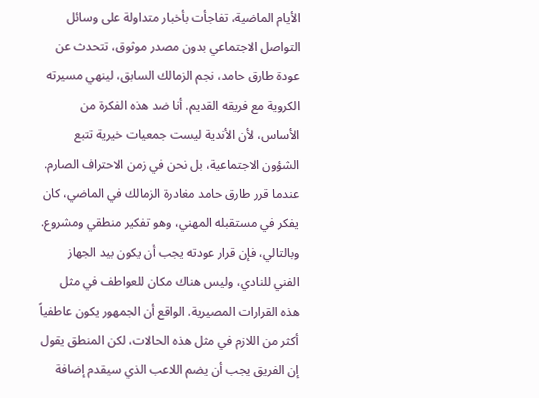الأيام الماضية، تفاجأت بأخبار متداولة على وسائل التواصل الاجتماعي بدون مصدر موثوق، تتحدث عن عودة طارق حامد، نجم الزمالك السابق، لينهي مسيرته الكروية مع فريقه القديم. أنا ضد هذه الفكرة من الأساس، لأن الأندية ليست جمعيات خيرية تتبع الشؤون الاجتماعية، بل نحن في زمن الاحتراف الصارم.
عندما قرر طارق حامد مغادرة الزمالك في الماضي، كان يفكر في مستقبله المهني، وهو تفكير منطقي ومشروع. وبالتالي، فإن قرار عودته يجب أن يكون بيد الجهاز الفني للنادي، وليس هناك مكان للعواطف في مثل هذه القرارات المصيرية. الواقع أن الجمهور يكون عاطفياً أكثر من اللازم في مثل هذه الحالات، لكن المنطق يقول إن الفريق يجب أن يضم اللاعب الذي سيقدم إضافة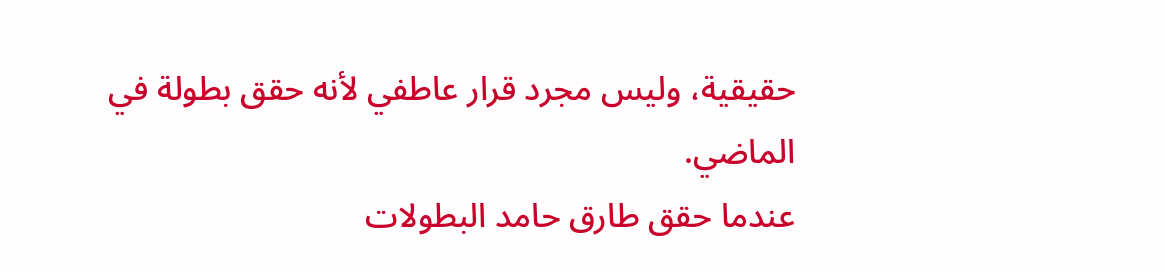حقيقية، وليس مجرد قرار عاطفي لأنه حقق بطولة في الماضي.
عندما حقق طارق حامد البطولات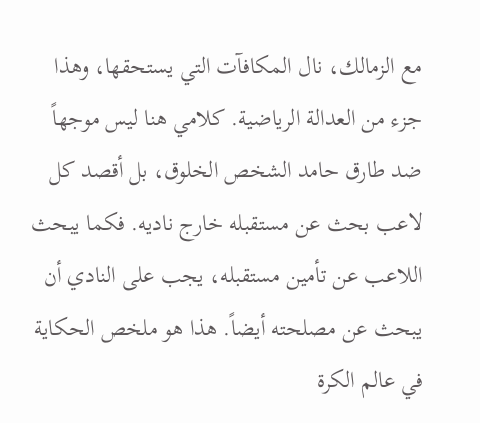مع الزمالك، نال المكافآت التي يستحقها، وهذا جزء من العدالة الرياضية. كلامي هنا ليس موجهاً ضد طارق حامد الشخص الخلوق، بل أقصد كل لاعب بحث عن مستقبله خارج ناديه. فكما يبحث اللاعب عن تأمين مستقبله، يجب على النادي أن يبحث عن مصلحته أيضاً. هذا هو ملخص الحكاية في عالم الكرة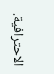الاحترافية.